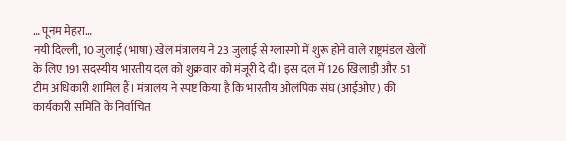… पूनम मेहरा…
नयी दिल्ली, 10 जुलाई (भाषा) खेल मंत्रालय ने 23 जुलाई से ग्लास्गो में शुरू होने वाले राष्ट्रमंडल खेलों के लिए 191 सदस्यीय भारतीय दल को शुक्रवार को मंजूरी दे दी। इस दल में 126 खिलाड़ी और 51 टीम अधिकारी शामिल हैं। मंत्रालय ने स्पष्ट किया है कि भारतीय ओलंपिक संघ (आईओए) की कार्यकारी समिति के निर्वाचित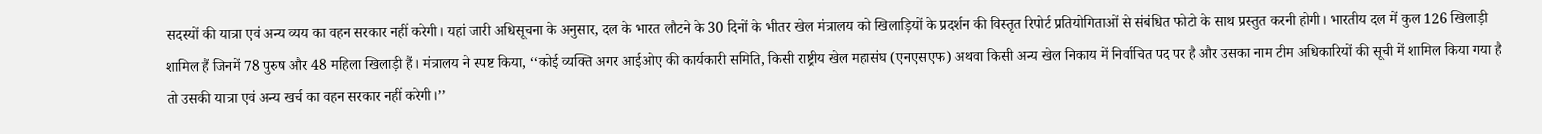सदस्यों की यात्रा एवं अन्य व्यय का वहन सरकार नहीं करेगी। यहां जारी अधिसूचना के अनुसार, दल के भारत लौटने के 30 दिनों के भीतर खेल मंत्रालय को खिलाड़ियों के प्रदर्शन की विस्तृत रिपोर्ट प्रतियोगिताओं से संबंधित फोटो के साथ प्रस्तुत करनी होगी। भारतीय दल में कुल 126 खिलाड़ी शामिल हैं जिनमें 78 पुरुष और 48 महिला खिलाड़ी हैं। मंत्रालय ने स्पष्ट किया, ‘‘कोई व्यक्ति अगर आईओए की कार्यकारी समिति, किसी राष्ट्रीय खेल महासंघ (एनएसएफ) अथवा किसी अन्य खेल निकाय में निर्वाचित पद पर है और उसका नाम टीम अधिकारियों की सूची में शामिल किया गया है तो उसकी यात्रा एवं अन्य खर्च का वहन सरकार नहीं करेगी।’’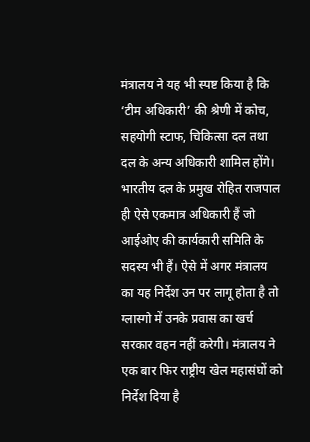मंत्रालय ने यह भी स्पष्ट किया है कि ‘टीम अधिकारी’ की श्रेणी में कोच, सहयोगी स्टाफ, चिकित्सा दल तथा दल के अन्य अधिकारी शामिल होंगे। भारतीय दल के प्रमुख रोहित राजपाल ही ऐसे एकमात्र अधिकारी हैं जो आईओए की कार्यकारी समिति के सदस्य भी हैं। ऐसे में अगर मंत्रालय का यह निर्देश उन पर लागू होता है तो ग्लास्गो में उनके प्रवास का खर्च सरकार वहन नहीं करेगी। मंत्रालय ने एक बार फिर राष्ट्रीय खेल महासंघों को निर्देश दिया है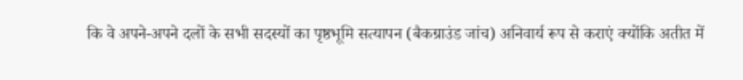कि वे अपने-अपने दलों के सभी सदस्यों का पृष्ठभूमि सत्यापन (बैकग्राउंड जांच) अनिवार्य रूप से कराएं क्योंकि अतीत में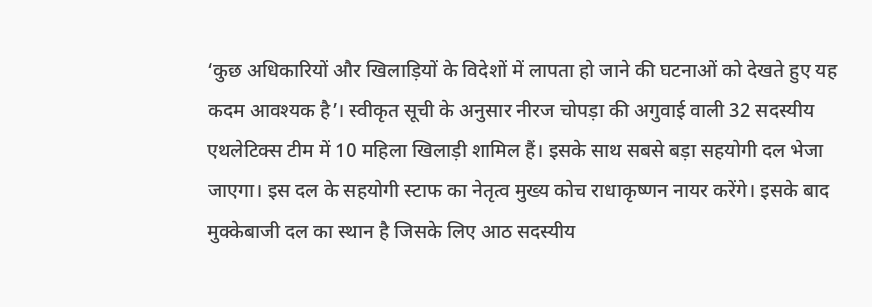‘कुछ अधिकारियों और खिलाड़ियों के विदेशों में लापता हो जाने की घटनाओं को देखते हुए यह कदम आवश्यक है’। स्वीकृत सूची के अनुसार नीरज चोपड़ा की अगुवाई वाली 32 सदस्यीय एथलेटिक्स टीम में 10 महिला खिलाड़ी शामिल हैं। इसके साथ सबसे बड़ा सहयोगी दल भेजा जाएगा। इस दल के सहयोगी स्टाफ का नेतृत्व मुख्य कोच राधाकृष्णन नायर करेंगे। इसके बाद मुक्केबाजी दल का स्थान है जिसके लिए आठ सदस्यीय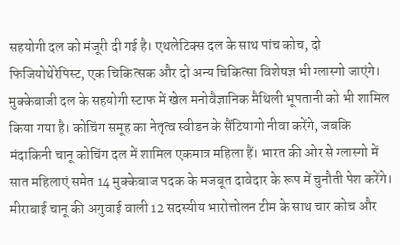सहयोगी दल को मंजूरी दी गई है। एथलेटिक्स दल के साथ पांच कोच, दो फिजियोथेरेपिस्ट, एक चिकित्सक और दो अन्य चिकित्सा विशेषज्ञ भी ग्लास्गो जाएंगे। मुक्केबाजी दल के सहयोगी स्टाफ में खेल मनोवैज्ञानिक मैथिली भूपतानी को भी शामिल किया गया है। कोचिंग समूह का नेतृत्व स्वीडन के सैंटियागो नीवा करेंगे, जबकि मंदाकिनी चानू कोचिंग दल में शामिल एकमात्र महिला हैं। भारत की ओर से ग्लास्गो में सात महिलाएं समेत 14 मुक्केबाज पदक के मजबूत दावेदार के रूप में चुनौती पेश करेंगे। मीराबाई चानू की अगुवाई वाली 12 सदस्यीय भारोत्तोलन टीम के साथ चार कोच और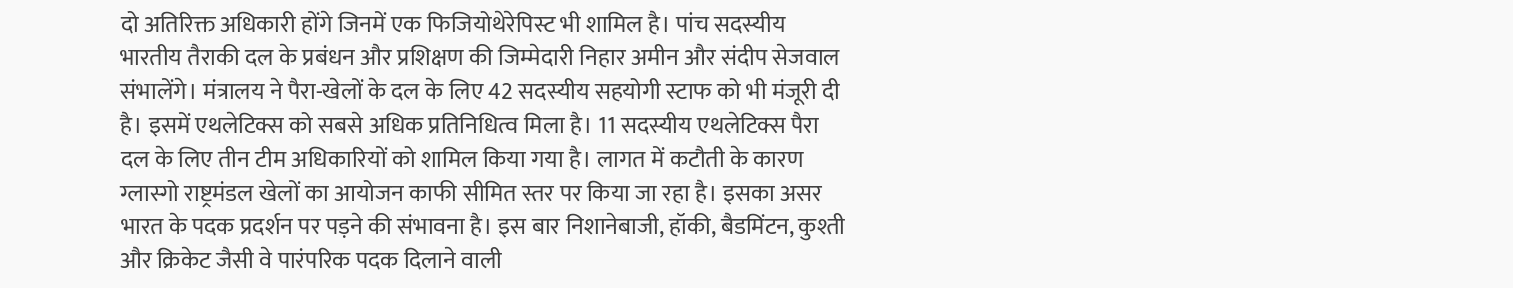दो अतिरिक्त अधिकारी होंगे जिनमें एक फिजियोथेरेपिस्ट भी शामिल है। पांच सदस्यीय भारतीय तैराकी दल के प्रबंधन और प्रशिक्षण की जिम्मेदारी निहार अमीन और संदीप सेजवाल संभालेंगे। मंत्रालय ने पैरा-खेलों के दल के लिए 42 सदस्यीय सहयोगी स्टाफ को भी मंजूरी दी है। इसमें एथलेटिक्स को सबसे अधिक प्रतिनिधित्व मिला है। 11 सदस्यीय एथलेटिक्स पैरा दल के लिए तीन टीम अधिकारियों को शामिल किया गया है। लागत में कटौती के कारण ग्लास्गो राष्ट्रमंडल खेलों का आयोजन काफी सीमित स्तर पर किया जा रहा है। इसका असर भारत के पदक प्रदर्शन पर पड़ने की संभावना है। इस बार निशानेबाजी, हॉकी, बैडमिंटन, कुश्ती और क्रिकेट जैसी वे पारंपरिक पदक दिलाने वाली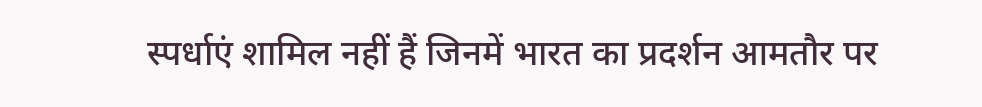स्पर्धाएं शामिल नहीं हैं जिनमें भारत का प्रदर्शन आमतौर पर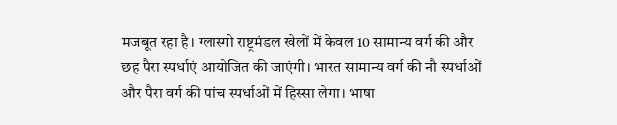मजबूत रहा है। ग्लास्गो राष्ट्रमंडल खेलों में केवल 10 सामान्य वर्ग की और छह पैरा स्पर्धाएं आयोजित की जाएंगी। भारत सामान्य वर्ग की नौ स्पर्धाओं और पैरा वर्ग की पांच स्पर्धाओं में हिस्सा लेगा। भाषा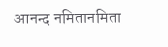आनन्द नमितानमिता